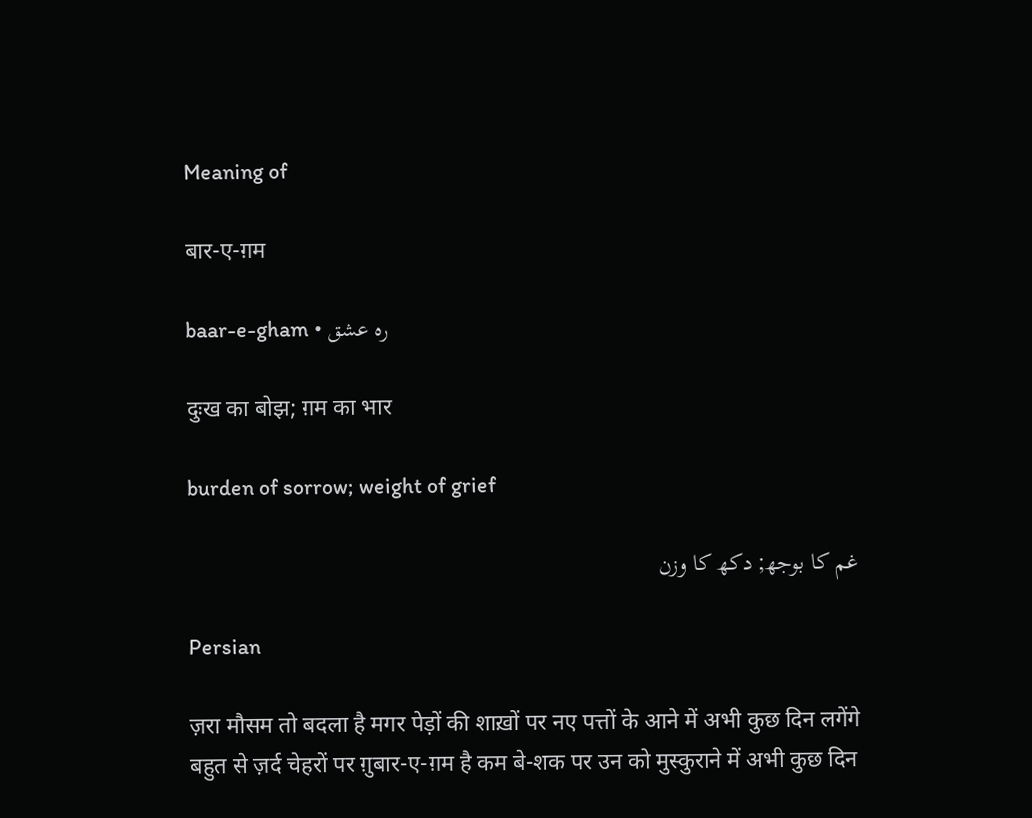Meaning of

बार-ए-ग़म

baar-e-gham • رہ عشق

दुःख का बोझ; ग़म का भार

burden of sorrow; weight of grief

غم کا بوجھ; دکھ کا وزن

Persian

ज़रा मौसम तो बदला है मगर पेड़ों की शाख़ों पर नए पत्तों के आने में अभी कुछ दिन लगेंगे बहुत से ज़र्द चेहरों पर ग़ुबार-ए-ग़म है कम बे-शक पर उन को मुस्कुराने में अभी कुछ दिन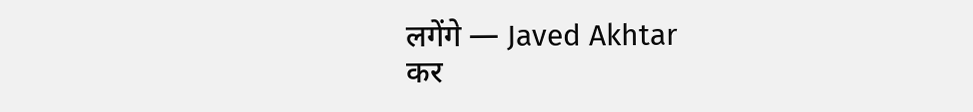लगेंगे — Javed Akhtar
कर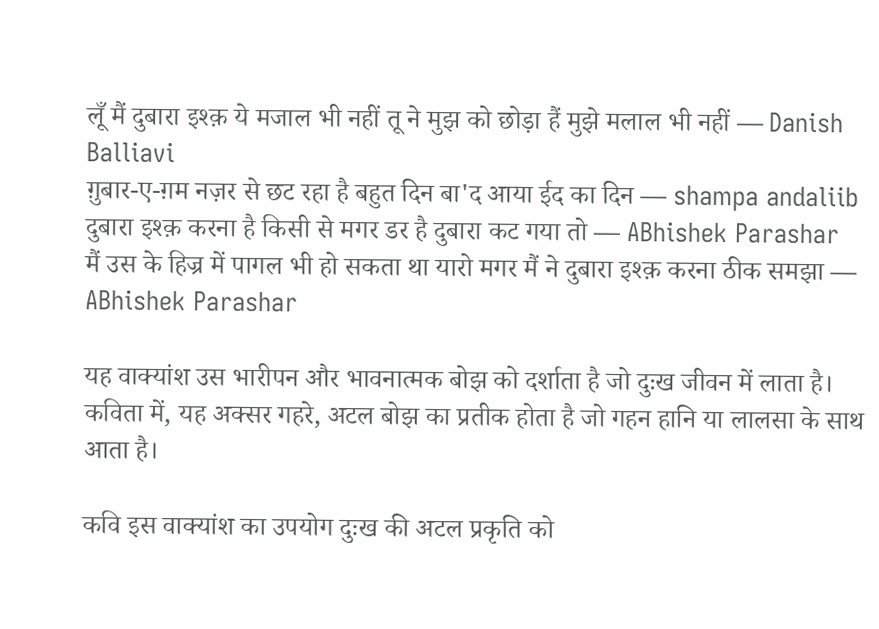लूँ मैं दुबारा इश्क़ ये मजाल भी नहीं तू ने मुझ को छोड़ा हैं मुझे मलाल भी नहीं — Danish Balliavi
ग़ुबार-ए-ग़म नज़र से छट रहा है बहुत दिन बा'द आया ईद का दिन — shampa andaliib
दुबारा इश्क़ करना है किसी से मगर डर है दुबारा कट गया तो — ABhishek Parashar
मैं उस के हिज्र में पागल भी हो सकता था यारो मगर मैं ने दुबारा इश्क़ करना ठीक समझा — ABhishek Parashar

यह वाक्यांश उस भारीपन और भावनात्मक बोझ को दर्शाता है जो दुःख जीवन में लाता है। कविता में, यह अक्सर गहरे, अटल बोझ का प्रतीक होता है जो गहन हानि या लालसा के साथ आता है।

कवि इस वाक्यांश का उपयोग दुःख की अटल प्रकृति को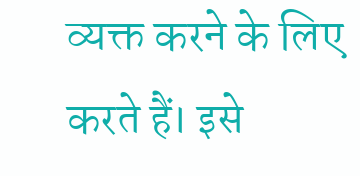व्यक्त करने के लिए करते हैं। इसे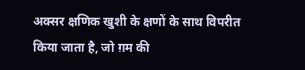अक्सर क्षणिक खुशी के क्षणों के साथ विपरीत किया जाता है, जो ग़म की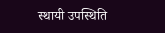स्थायी उपस्थिति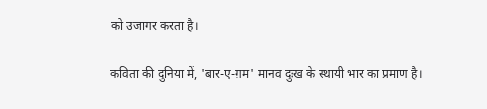को उजागर करता है।

कविता की दुनिया में, 'बार-ए-ग़म' मानव दुःख के स्थायी भार का प्रमाण है।